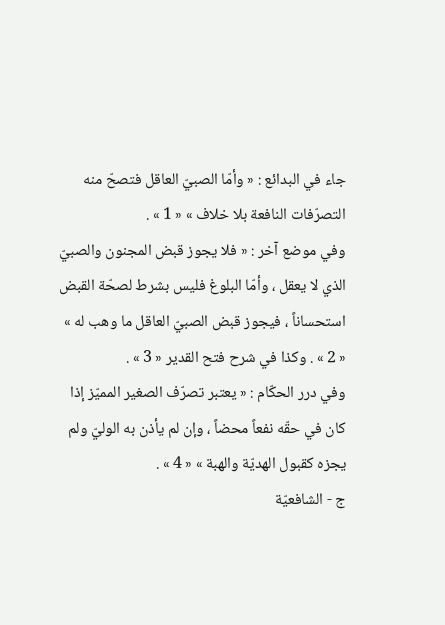جاء في البدائع : « وأمّا الصبيّ العاقل فتصحّ منه التصرّفات النافعة بلا خلاف » « 1 » .
وفي موضع آخر : « فلا يجوز قبض المجنون والصبيّ الذي لا يعقل ، وأمّا البلوغ فليس بشرط لصحّة القبض استحساناً ، فيجوز قبض الصبيّ العاقل ما وهب له » « 2 » . وكذا في شرح فتح القدير « 3 » .
وفي درر الحكّام : « يعتبر تصرّف الصغير المميّز إذا كان في حقّه نفعاً محضاً ، وإن لم يأذن به الوليّ ولم يجزه كقبول الهديّة والهبة » « 4 » .
ج - الشافعيّة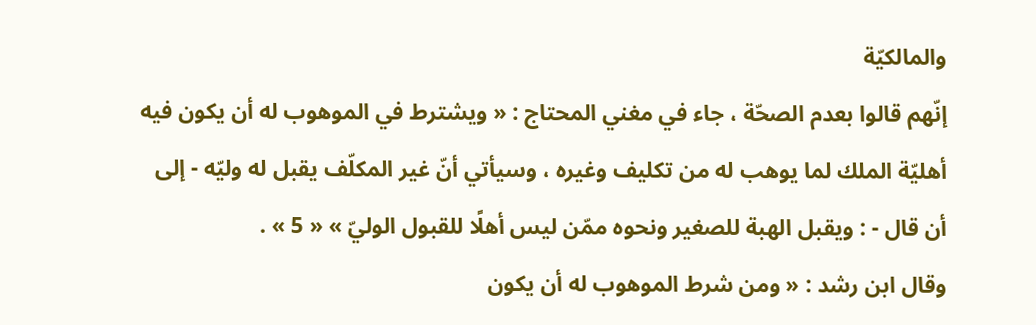والمالكيّة
إنّهم قالوا بعدم الصحّة ، جاء في مغني المحتاج : « ويشترط في الموهوب له أن يكون فيه أهليّة الملك لما يوهب له من تكليف وغيره ، وسيأتي أنّ غير المكلّف يقبل له وليّه - إلى أن قال - : ويقبل الهبة للصغير ونحوه ممّن ليس أهلًا للقبول الوليّ » « 5 » .
وقال ابن رشد : « ومن شرط الموهوب له أن يكون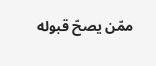ممّن يصحّ قبوله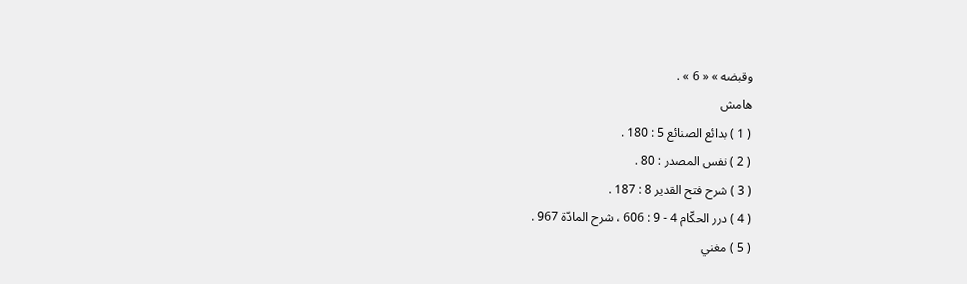وقبضه » « 6 » .
هامش
( 1 ) بدائع الصنائع 5 : 180 .
( 2 ) نفس المصدر : 80 .
( 3 ) شرح فتح القدير 8 : 187 .
( 4 ) درر الحكّام 4 - 9 : 606 ، شرح المادّة 967 .
( 5 ) مغني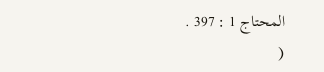المحتاج 1 : 397 .
(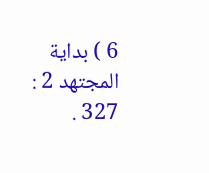6 ) بداية المجتهد 2 : 327 .